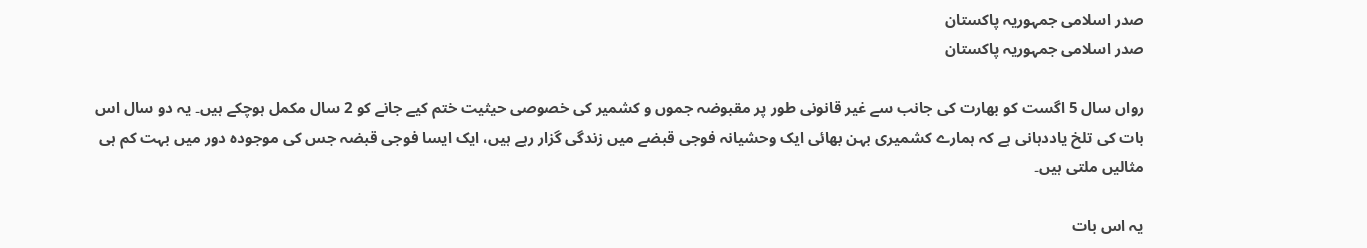صدر اسلامی جمہوریہ پاکستان
صدر اسلامی جمہوریہ پاکستان

رواں سال 5 اگست کو بھارت کی جانب سے غیر قانونی طور پر مقبوضہ جموں و کشمیر کی خصوصی حیثیت ختم کیے جانے کو 2 سال مکمل ہوچکے ہیں۔ یہ دو سال اس بات کی تلخ یاددہانی ہے کہ ہمارے کشمیری بہن بھائی ایک وحشیانہ فوجی قبضے میں زندگی گزار رہے ہیں، ایک ایسا فوجی قبضہ جس کی موجودہ دور میں بہت کم ہی مثالیں ملتی ہیں۔

یہ اس بات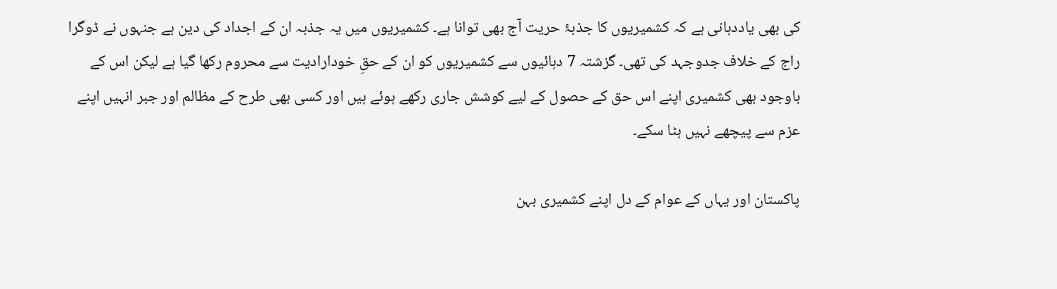کی بھی یاددہانی ہے کہ کشمیریوں کا جذبۂ حریت آج بھی توانا ہے۔ کشمیریوں میں یہ جذبہ ان کے اجداد کی دین ہے جنہوں نے ڈوگرا راج کے خلاف جدوجہد کی تھی۔ گزشتہ 7 دہائیوں سے کشمیریوں کو ان کے حقِ خودارادیت سے محروم رکھا گیا ہے لیکن اس کے باوجود بھی کشمیری اپنے اس حق کے حصول کے لیے کوشش جاری رکھے ہوئے ہیں اور کسی بھی طرح کے مظالم اور جبر انہیں اپنے عزم سے پیچھے نہیں ہٹا سکے۔

پاکستان اور یہاں کے عوام کے دل اپنے کشمیری بہن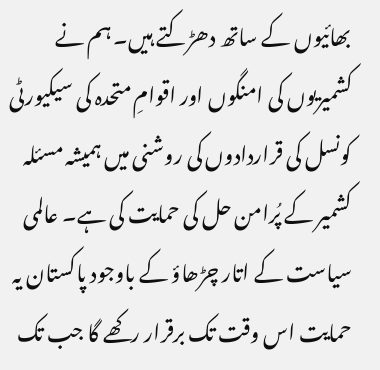بھائیوں کے ساتھ دھڑکتے ہیں۔ ہم نے کشمیریوں کی امنگوں اور اقوامِ متحدہ کی سیکیورٹی کونسل کی قراردادوں کی روشنی میں ہمیشہ مسئلہ کشمیر کے پُرامن حل کی حمایت کی ہے۔ عالمی سیاست کے اتار چڑھاؤ کے باوجود پاکستان یہ حمایت اس وقت تک برقرار رکھے گا جب تک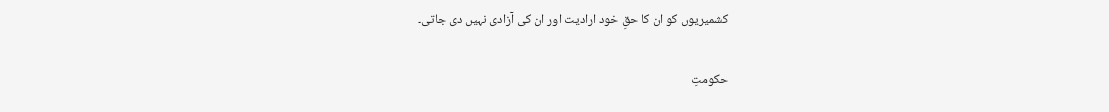کشمیریوں کو ان کا حقِ خود ارادیت اور ان کی آزادی نہیں دی جاتی۔

حکومتِ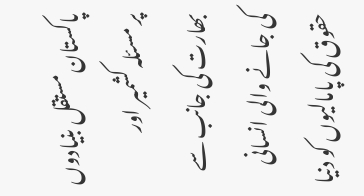پاکستان مستقل بنیادوں پر مسئلہ کشمیر اور بھارت کی جانب سے کی جانے والی انسانی حقوق کی پامالیوں کو دنیا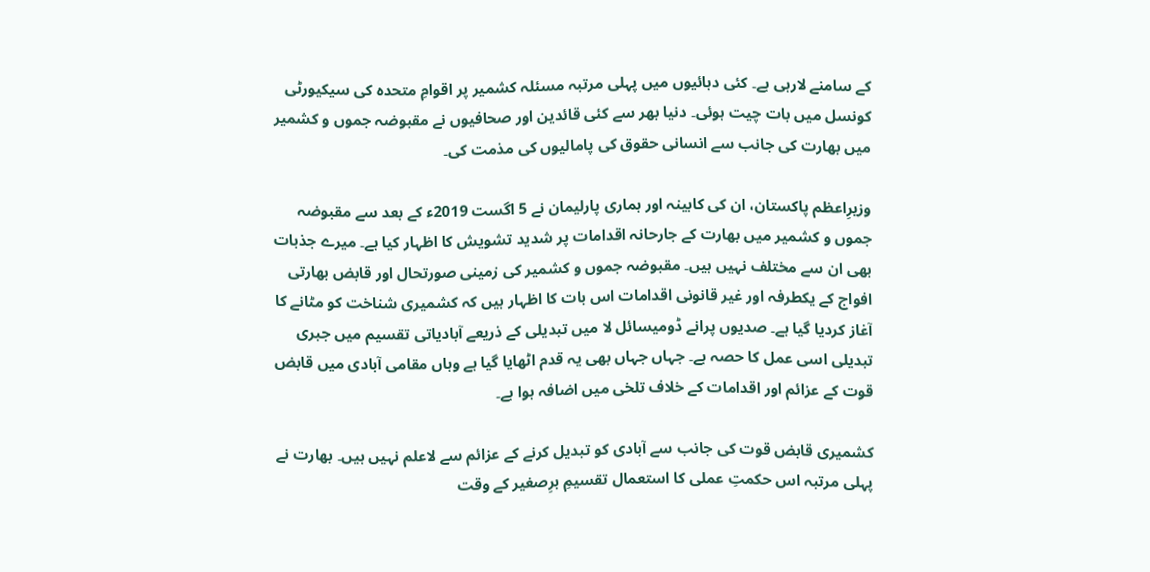کے سامنے لارہی ہے۔ کئی دہائیوں میں پہلی مرتبہ مسئلہ کشمیر پر اقوامِ متحدہ کی سیکیورٹی کونسل میں بات چیت ہوئی۔ دنیا بھر سے کئی قائدین اور صحافیوں نے مقبوضہ جموں و کشمیر میں بھارت کی جانب سے انسانی حقوق کی پامالیوں کی مذمت کی۔

وزیرِاعظم پاکستان، ان کی کابینہ اور ہماری پارلیمان نے 5 اگست 2019ء کے بعد سے مقبوضہ جموں و کشمیر میں بھارت کے جارحانہ اقدامات پر شدید تشویش کا اظہار کیا ہے۔ میرے جذبات بھی ان سے مختلف نہیں ہیں۔ مقبوضہ جموں و کشمیر کی زمینی صورتحال اور قابض بھارتی افواج کے یکطرفہ اور غیر قانونی اقدامات اس بات کا اظہار ہیں کہ کشمیری شناخت کو مٹانے کا آغاز کردیا گیا ہے۔ صدیوں پرانے ڈومیسائل لا میں تبدیلی کے ذریعے آبادیاتی تقسیم میں جبری تبدیلی اسی عمل کا حصہ ہے۔ جہاں جہاں بھی یہ قدم اٹھایا گیا ہے وہاں مقامی آبادی میں قابض قوت کے عزائم اور اقدامات کے خلاف تلخی میں اضافہ ہوا ہے۔

کشمیری قابض قوت کی جانب سے آبادی کو تبدیل کرنے کے عزائم سے لاعلم نہیں ہیں۔ بھارت نے پہلی مرتبہ اس حکمتِ عملی کا استعمال تقسیمِ برِصغیر کے وقت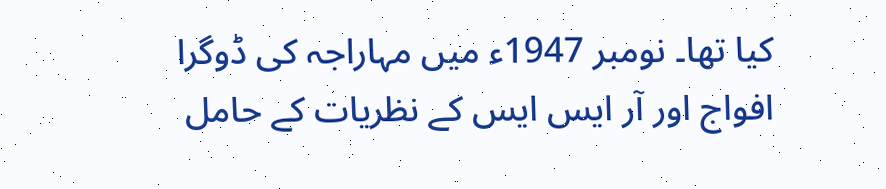کیا تھا۔ نومبر 1947ء میں مہاراجہ کی ڈوگرا افواج اور آر ایس ایس کے نظریات کے حامل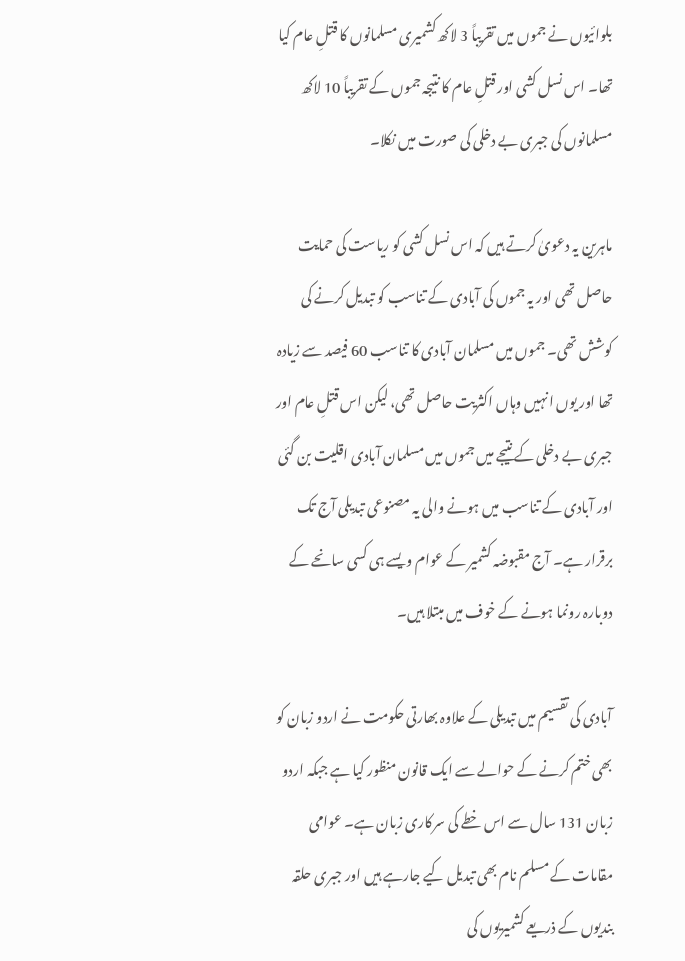بلوائیوں نے جموں میں تقریباً 3 لاکھ کشمیری مسلمانوں کا قتلِ عام کیا تھا۔ اس نسل کشی اور قتلِ عام کا نتیجہ جموں کے تقریباً 10 لاکھ مسلمانوں کی جبری بے دخلی کی صورت میں نکلا۔

ماہرین یہ دعویٰ کرتے ہیں کہ اس نسل کشی کو ریاست کی حمایت حاصل تھی اور یہ جموں کی آبادی کے تناسب کو تبدیل کرنے کی کوشش تھی۔ جموں میں مسلمان آبادی کا تناسب 60 فیصد سے زیادہ تھا اور یوں انہیں وہاں اکثریت حاصل تھی، لیکن اس قتلِ عام اور جبری بے دخلی کے نتیجے میں جموں میں مسلمان آبادی اقلیت بن گئی اور آبادی کے تناسب میں ہونے والی یہ مصنوعی تبدیلی آج تک برقرار ہے۔ آج مقبوضہ کشمیر کے عوام ویسے ہی کسی سانحے کے دوبارہ رونما ہونے کے خوف میں مبتلا ہیں۔

آبادی کی تقسیم میں تبدیلی کے علاوہ بھارتی حکومت نے اردو زبان کو بھی ختم کرنے کے حوالے سے ایک قانون منظور کیا ہے جبکہ اردو زبان 131 سال سے اس خطے کی سرکاری زبان ہے۔ عوامی مقامات کے مسلم نام بھی تبدیل کیے جارہے ہیں اور جبری حلقہ بندیوں کے ذریعے کشمیریوں کی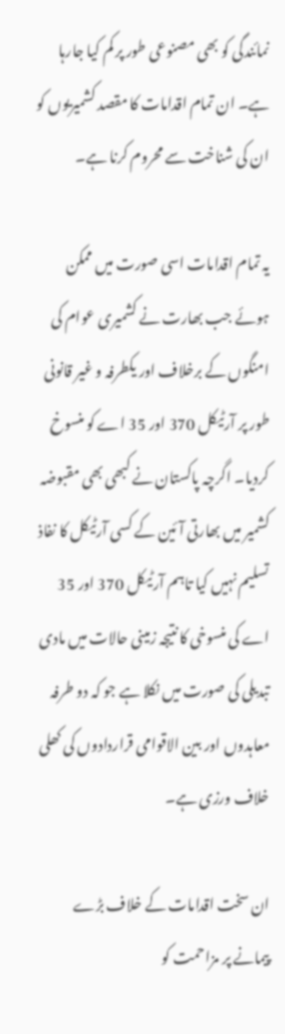نمائندگی کو بھی مصنوعی طور پر کم کیا جارہا ہے۔ ان تمام اقدامات کا مقصد کشمیریوں کو ان کی شناخت سے محروم کرنا ہے۔

یہ تمام اقدامات اسی صورت میں ممکن ہوئے جب بھارت نے کشمیری عوام کی امنگوں کے برخلاف اور یکطرفہ و غیر قانونی طور پر آرٹیکل 370 اور 35 اے کو منسوخ کردیا۔ اگرچہ پاکستان نے کبھی بھی مقبوضہ کشمیر میں بھارتی آئین کے کسی آرٹیکل کا نفاذ تسلیم نہیں کیا تاہم آرٹیکل 370 اور 35 اے کی منسوخی کا نتیجہ زمینی حالات میں مادی تبدیلی کی صورت میں نکلا ہے جو کہ دو طرفہ معاہدوں اور بین الاقوامی قراردادوں کی کھلی خلاف ورزی ہے۔

ان سخت اقدامات کے خلاف بڑے پیمانے پر مزاحمت کو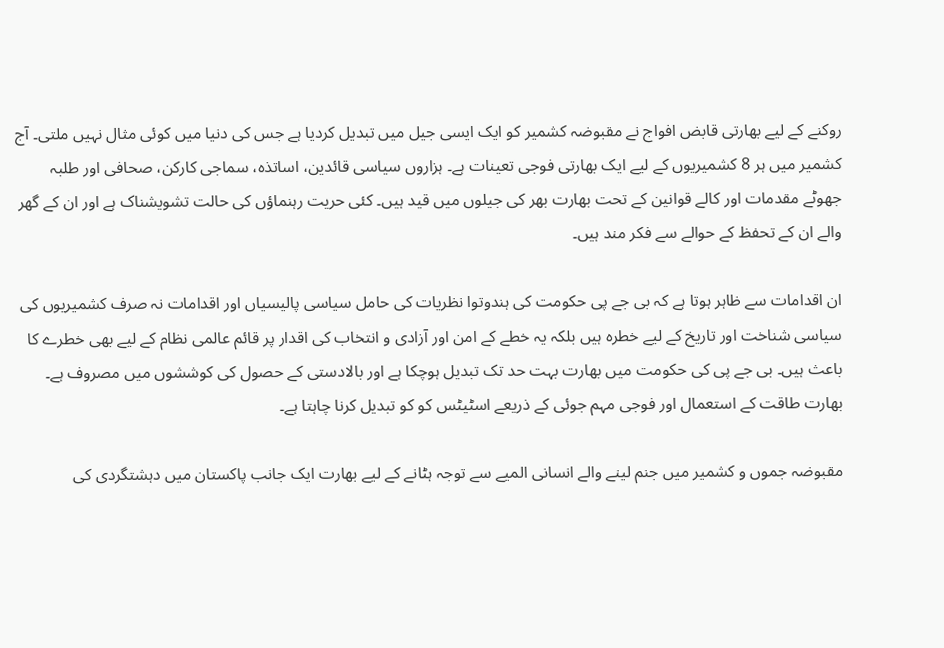روکنے کے لیے بھارتی قابض افواج نے مقبوضہ کشمیر کو ایک ایسی جیل میں تبدیل کردیا ہے جس کی دنیا میں کوئی مثال نہیں ملتی۔ آج کشمیر میں ہر 8 کشمیریوں کے لیے ایک بھارتی فوجی تعینات ہے۔ ہزاروں سیاسی قائدین، اساتذہ، سماجی کارکن، صحافی اور طلبہ جھوٹے مقدمات اور کالے قوانین کے تحت بھارت بھر کی جیلوں میں قید ہیں۔ کئی حریت رہنماؤں کی حالت تشویشناک ہے اور ان کے گھر والے ان کے تحفظ کے حوالے سے فکر مند ہیں۔

ان اقدامات سے ظاہر ہوتا ہے کہ بی جے پی حکومت کی ہندوتوا نظریات کی حامل سیاسی پالیسیاں اور اقدامات نہ صرف کشمیریوں کی سیاسی شناخت اور تاریخ کے لیے خطرہ ہیں بلکہ یہ خطے کے امن اور آزادی و انتخاب کی اقدار پر قائم عالمی نظام کے لیے بھی خطرے کا باعث ہیں۔ بی جے پی کی حکومت میں بھارت بہت حد تک تبدیل ہوچکا ہے اور بالادستی کے حصول کی کوششوں میں مصروف ہے۔ بھارت طاقت کے استعمال اور فوجی مہم جوئی کے ذریعے اسٹیٹس کو کو تبدیل کرنا چاہتا ہے۔

مقبوضہ جموں و کشمیر میں جنم لینے والے انسانی المیے سے توجہ ہٹانے کے لیے بھارت ایک جانب پاکستان میں دہشتگردی کی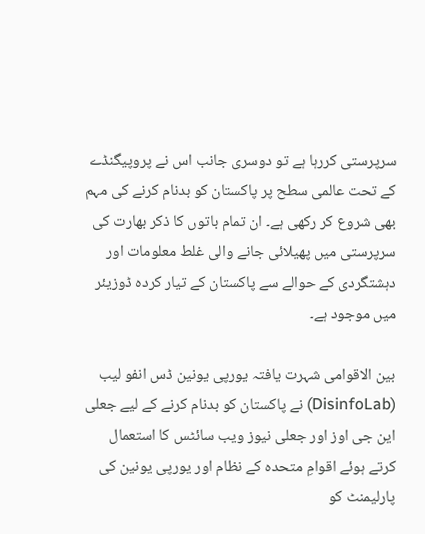سرپرستی کررہا ہے تو دوسری جانب اس نے پروپیگنڈے کے تحت عالمی سطح پر پاکستان کو بدنام کرنے کی مہم بھی شروع کر رکھی ہے۔ ان تمام باتوں کا ذکر بھارت کی سرپرستی میں پھیلائی جانے والی غلط معلومات اور دہشتگردی کے حوالے سے پاکستان کے تیار کردہ ڈوزیئر میں موجود ہے۔

بین الاقوامی شہرت یافتہ یورپی یونین ڈس انفو لیب (DisinfoLab) نے پاکستان کو بدنام کرنے کے لیے جعلی این جی اوز اور جعلی نیوز ویب سائٹس کا استعمال کرتے ہوئے اقوامِ متحدہ کے نظام اور یورپی یونین کی پارلیمنٹ کو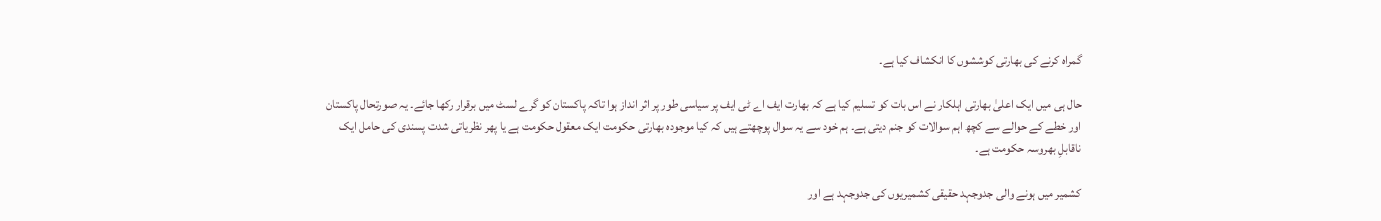گمراہ کرنے کی بھارتی کوششوں کا انکشاف کیا ہے۔

حال ہی میں ایک اعلیٰ بھارتی اہلکار نے اس بات کو تسلیم کیا ہے کہ بھارت ایف اے ٹی ایف پر سیاسی طور پر اثر انداز ہوا تاکہ پاکستان کو گرے لسٹ میں برقرار رکھا جائے۔ یہ صورتحال پاکستان اور خطے کے حوالے سے کچھ اہم سوالات کو جنم دیتی ہے۔ ہم خود سے یہ سوال پوچھتے ہیں کہ کیا موجودہ بھارتی حکومت ایک معقول حکومت ہے یا پھر نظریاتی شدت پسندی کی حامل ایک ناقابلِ بھروسہ حکومت ہے۔

کشمیر میں ہونے والی جدوجہد حقیقی کشمیریوں کی جدوجہد ہے اور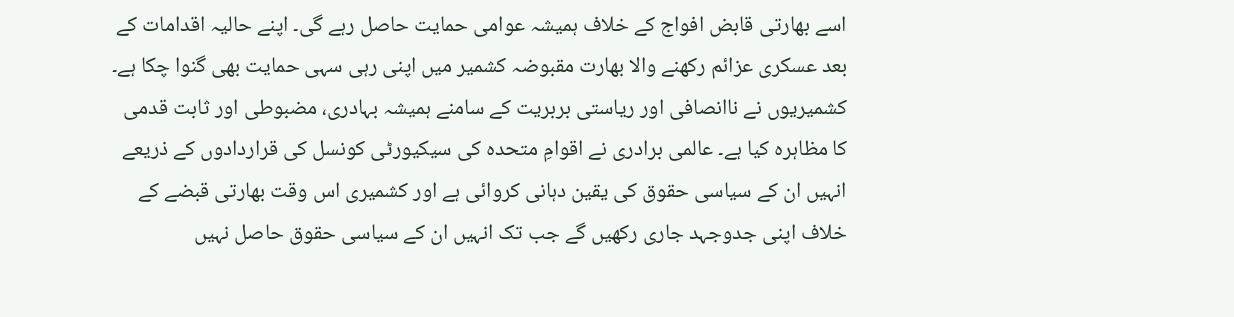اسے بھارتی قابض افواج کے خلاف ہمیشہ عوامی حمایت حاصل رہے گی۔ اپنے حالیہ اقدامات کے بعد عسکری عزائم رکھنے والا بھارت مقبوضہ کشمیر میں اپنی رہی سہی حمایت بھی گنوا چکا ہے۔ کشمیریوں نے ناانصافی اور ریاستی بربریت کے سامنے ہمیشہ بہادری، مضبوطی اور ثابت قدمی کا مظاہرہ کیا ہے۔ عالمی برادری نے اقوامِ متحدہ کی سیکیورٹی کونسل کی قراردادوں کے ذریعے انہیں ان کے سیاسی حقوق کی یقین دہانی کروائی ہے اور کشمیری اس وقت بھارتی قبضے کے خلاف اپنی جدوجہد جاری رکھیں گے جب تک انہیں ان کے سیاسی حقوق حاصل نہیں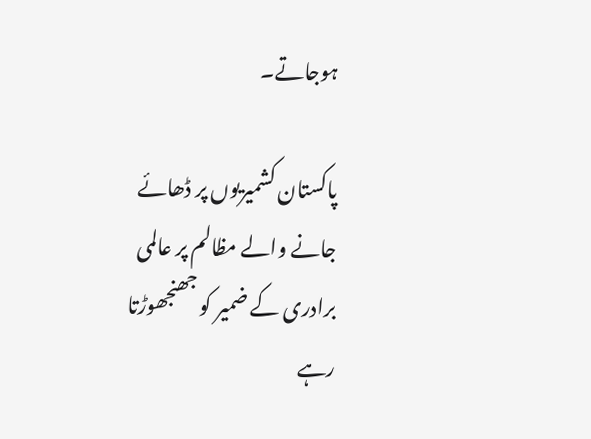ہوجاتے۔

پاکستان کشمیریوں پر ڈھائے جانے والے مظالم پر عالمی برادری کے ضمیر کو جھنجھوڑتا رہے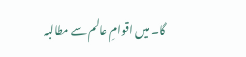گا۔ میں اقوامِ عالم سے مطالبہ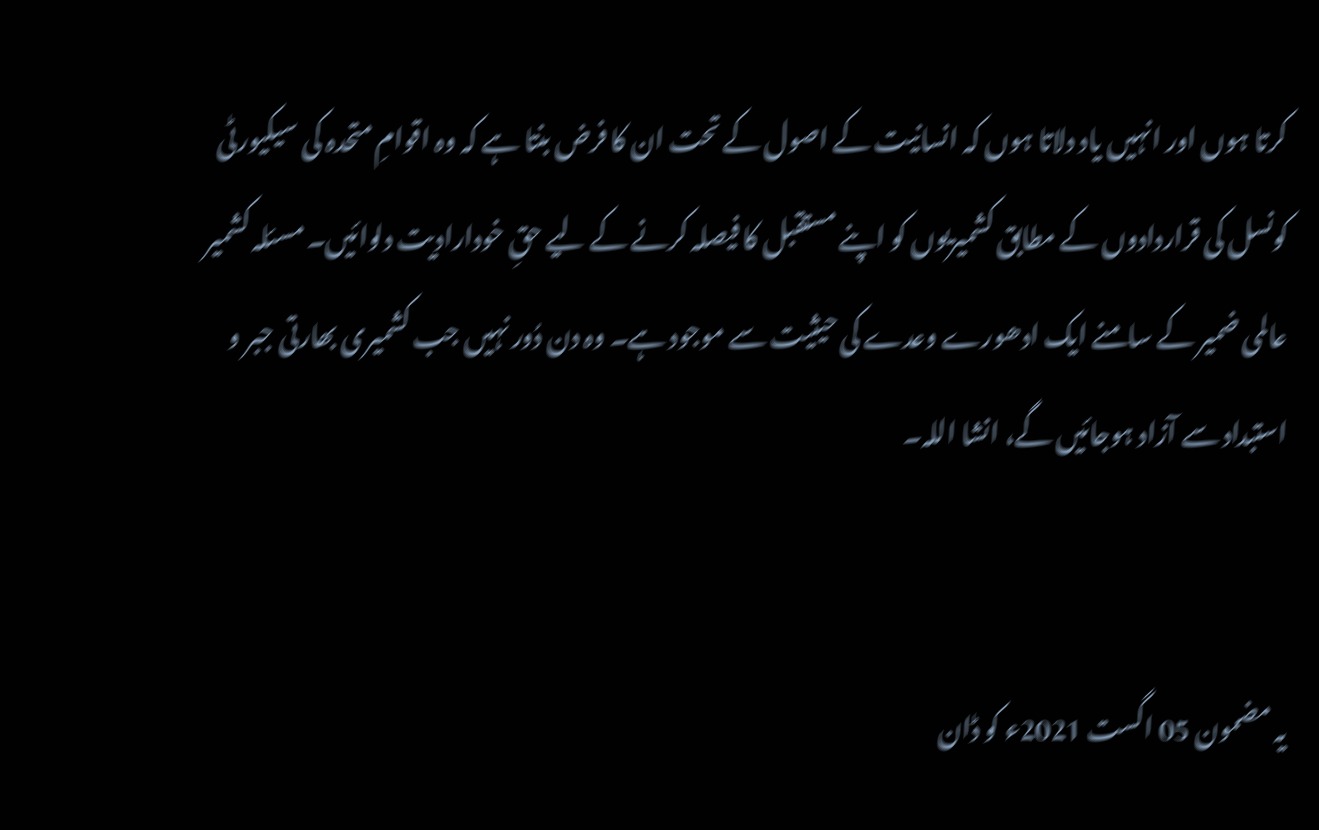کرتا ہوں اور انہیں یاد دلاتا ہوں کہ انسانیت کے اصول کے تحت ان کا فرض بنتا ہے کہ وہ اقوامِ متحدہ کی سیکیورٹی کونسل کی قراردادوں کے مطابق کشمیریوں کو اپنے مستقبل کا فیصلہ کرنے کے لیے حقِ خودارادیت دلوائیں۔ مسئلہ کشمیر عالمی ضمیر کے سامنے ایک ادھورے وعدے کی حیثیت سے موجود ہے۔ وہ دن دُور نہیں جب کشمیری بھارتی جبر و استبداد سے آزاد ہوجائیں گے، انشا اللہ۔


یہ مضمون 05 اگست 2021ء کو ڈان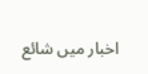اخبار میں شائع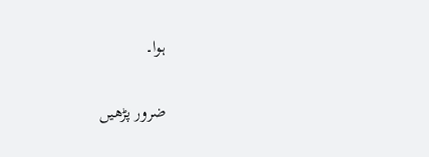ہوا۔

ضرور پڑھیں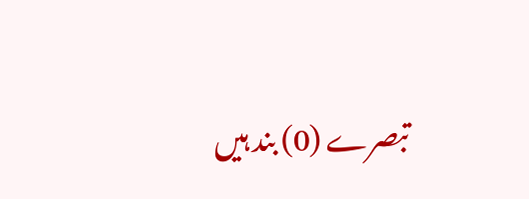تبصرے (0) بند ہیں